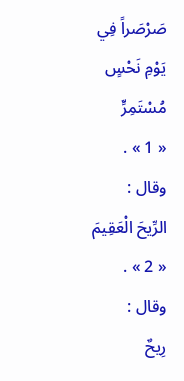صَرْصَراً فِي يَوْمِ نَحْسٍ مُسْتَمِرٍّ
« 1 » .
وقال :
الرِّيحَ الْعَقِيمَ
« 2 » .
وقال :
رِيحٌ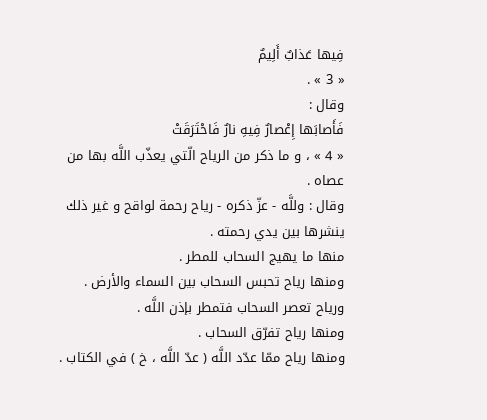فِيها عَذابٌ أَلِيمٌ
« 3 » .
وقال :
فَأَصابَها إِعْصارٌ فِيهِ نارٌ فَاحْتَرَقَتْ
« 4 » ، و ما ذكر من الرياح الّتي يعذّب اللَّه بها من عصاه .
وقال : وللَّه - عزّ ذكره - رياح رحمة لواقح و غير ذلك ينشرها بين يدي رحمته .
منها ما يهيج السحاب للمطر .
ومنها رياح تحبس السحاب بين السماء والأرض .
ورياح تعصر السحاب فتمطر بإذن اللَّه .
ومنها رياح تفرّق السحاب .
ومنها رياح ممّا عدّد اللَّه ( عدّ اللَّه ، خ ) في الكتاب .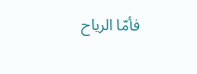فأمّا الرياح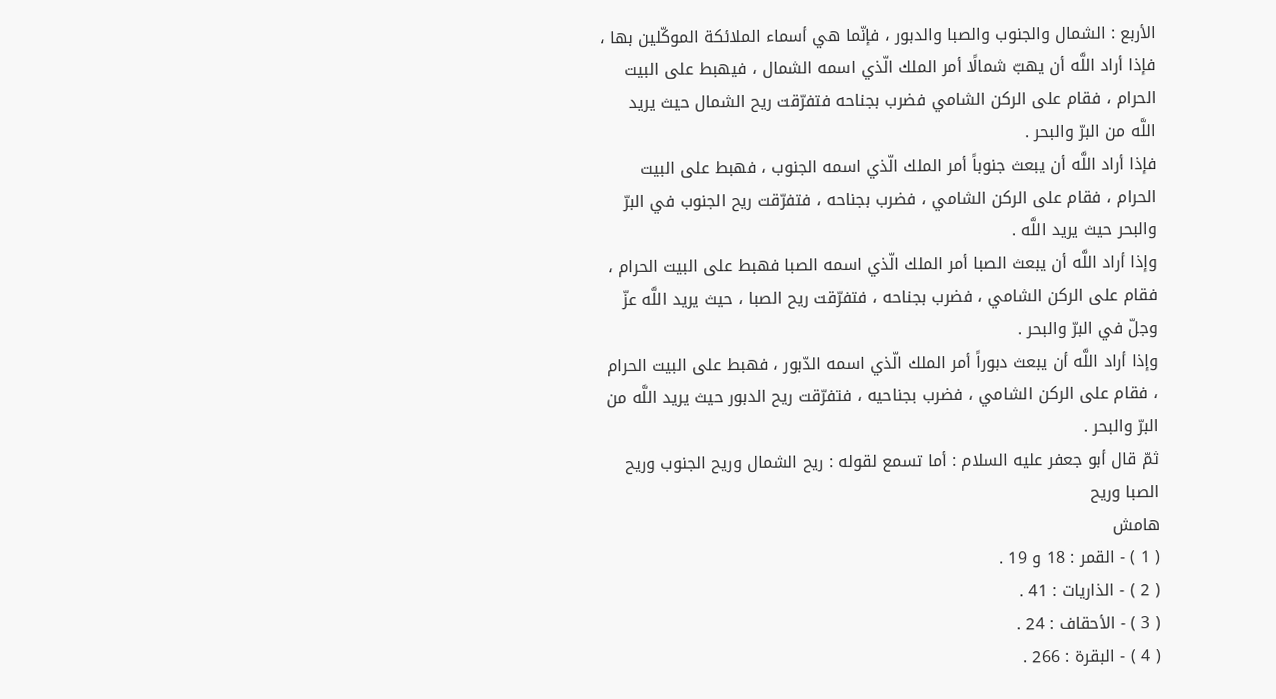الأربع : الشمال والجنوب والصبا والدبور ، فإنّما هي أسماء الملائكة الموكّلين بها ، فإذا أراد اللَّه أن يهبّ شمالًا أمر الملك الّذي اسمه الشمال ، فيهبط على البيت الحرام ، فقام على الركن الشامي فضرب بجناحه فتفرّقت ريح الشمال حيث يريد اللَّه من البرّ والبحر .
فإذا أراد اللَّه أن يبعث جنوباً أمر الملك الّذي اسمه الجنوب ، فهبط على البيت الحرام ، فقام على الركن الشامي ، فضرب بجناحه ، فتفرّقت ريح الجنوب في البرّ والبحر حيث يريد اللَّه .
وإذا أراد اللَّه أن يبعث الصبا أمر الملك الّذي اسمه الصبا فهبط على البيت الحرام ، فقام على الركن الشامي ، فضرب بجناحه ، فتفرّقت ريح الصبا ، حيث يريد اللَّه عزّ وجلّ في البرّ والبحر .
وإذا أراد اللَّه أن يبعث دبوراً أمر الملك الّذي اسمه الدّبور ، فهبط على البيت الحرام ، فقام على الركن الشامي ، فضرب بجناحيه ، فتفرّقت ريح الدبور حيث يريد اللَّه من البرّ والبحر .
ثمّ قال أبو جعفر عليه السلام : أما تسمع لقوله : ريح الشمال وريح الجنوب وريح الصبا وريح
هامش
( 1 ) - القمر : 18 و 19 .
( 2 ) - الذاريات : 41 .
( 3 ) - الأحقاف : 24 .
( 4 ) - البقرة : 266 .